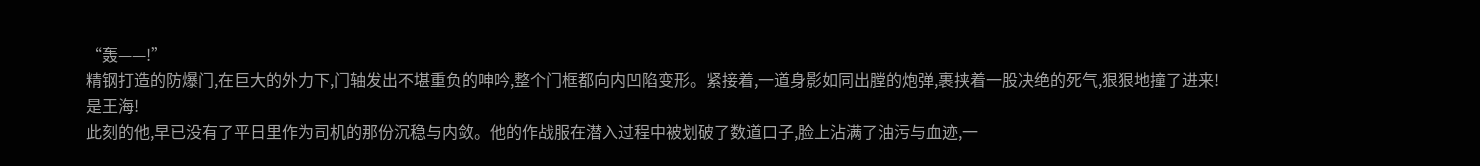“轰——!”
精钢打造的防爆门,在巨大的外力下,门轴发出不堪重负的呻吟,整个门框都向内凹陷变形。紧接着,一道身影如同出膛的炮弹,裹挟着一股决绝的死气,狠狠地撞了进来!
是王海!
此刻的他,早已没有了平日里作为司机的那份沉稳与内敛。他的作战服在潜入过程中被划破了数道口子,脸上沾满了油污与血迹,一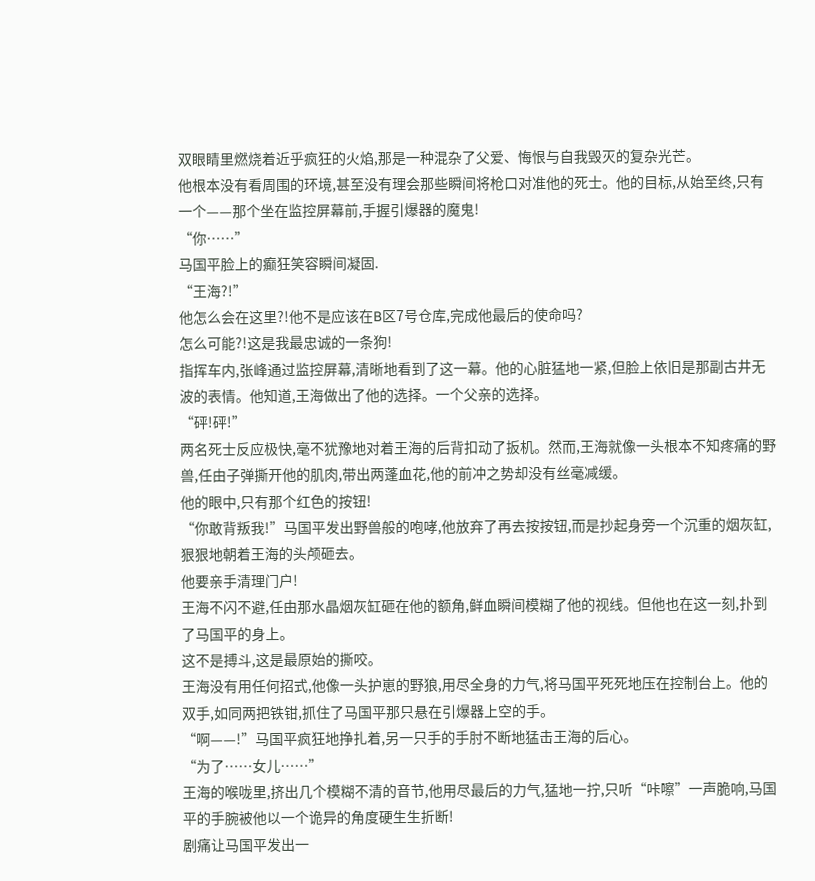双眼睛里燃烧着近乎疯狂的火焰,那是一种混杂了父爱、悔恨与自我毁灭的复杂光芒。
他根本没有看周围的环境,甚至没有理会那些瞬间将枪口对准他的死士。他的目标,从始至终,只有一个——那个坐在监控屏幕前,手握引爆器的魔鬼!
“你……”
马国平脸上的癫狂笑容瞬间凝固.
“王海?!”
他怎么会在这里?!他不是应该在B区7号仓库,完成他最后的使命吗?
怎么可能?!这是我最忠诚的一条狗!
指挥车内,张峰通过监控屏幕,清晰地看到了这一幕。他的心脏猛地一紧,但脸上依旧是那副古井无波的表情。他知道,王海做出了他的选择。一个父亲的选择。
“砰!砰!”
两名死士反应极快,毫不犹豫地对着王海的后背扣动了扳机。然而,王海就像一头根本不知疼痛的野兽,任由子弹撕开他的肌肉,带出两蓬血花,他的前冲之势却没有丝毫减缓。
他的眼中,只有那个红色的按钮!
“你敢背叛我!”马国平发出野兽般的咆哮,他放弃了再去按按钮,而是抄起身旁一个沉重的烟灰缸,狠狠地朝着王海的头颅砸去。
他要亲手清理门户!
王海不闪不避,任由那水晶烟灰缸砸在他的额角,鲜血瞬间模糊了他的视线。但他也在这一刻,扑到了马国平的身上。
这不是搏斗,这是最原始的撕咬。
王海没有用任何招式,他像一头护崽的野狼,用尽全身的力气,将马国平死死地压在控制台上。他的双手,如同两把铁钳,抓住了马国平那只悬在引爆器上空的手。
“啊——!”马国平疯狂地挣扎着,另一只手的手肘不断地猛击王海的后心。
“为了……女儿……”
王海的喉咙里,挤出几个模糊不清的音节,他用尽最后的力气,猛地一拧,只听“咔嚓”一声脆响,马国平的手腕被他以一个诡异的角度硬生生折断!
剧痛让马国平发出一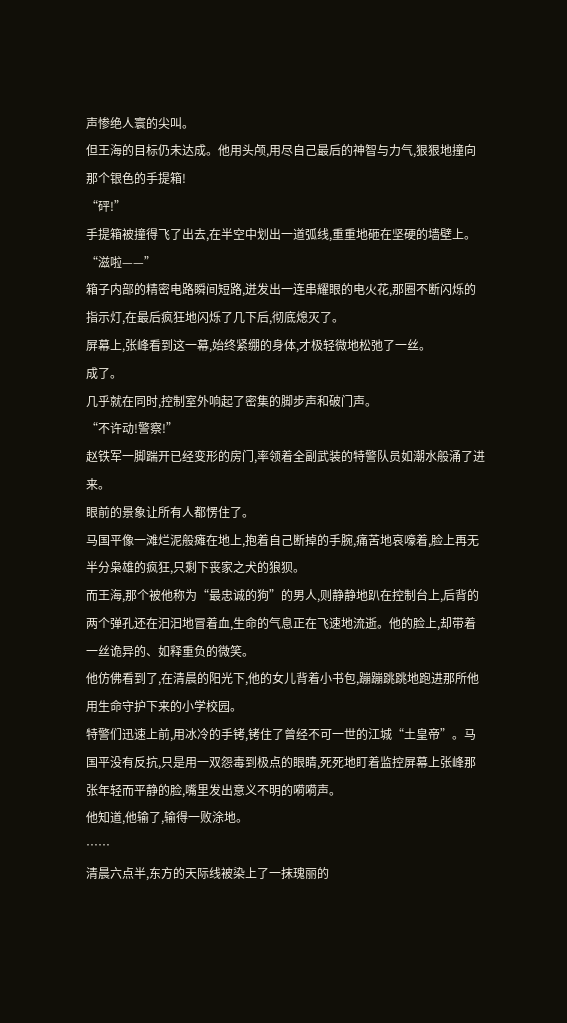声惨绝人寰的尖叫。
但王海的目标仍未达成。他用头颅,用尽自己最后的神智与力气,狠狠地撞向那个银色的手提箱!
“砰!”
手提箱被撞得飞了出去,在半空中划出一道弧线,重重地砸在坚硬的墙壁上。
“滋啦——”
箱子内部的精密电路瞬间短路,迸发出一连串耀眼的电火花,那圈不断闪烁的指示灯,在最后疯狂地闪烁了几下后,彻底熄灭了。
屏幕上,张峰看到这一幕,始终紧绷的身体,才极轻微地松弛了一丝。
成了。
几乎就在同时,控制室外响起了密集的脚步声和破门声。
“不许动!警察!”
赵铁军一脚踹开已经变形的房门,率领着全副武装的特警队员如潮水般涌了进来。
眼前的景象让所有人都愣住了。
马国平像一滩烂泥般瘫在地上,抱着自己断掉的手腕,痛苦地哀嚎着,脸上再无半分枭雄的疯狂,只剩下丧家之犬的狼狈。
而王海,那个被他称为“最忠诚的狗”的男人,则静静地趴在控制台上,后背的两个弹孔还在汩汩地冒着血,生命的气息正在飞速地流逝。他的脸上,却带着一丝诡异的、如释重负的微笑。
他仿佛看到了,在清晨的阳光下,他的女儿背着小书包,蹦蹦跳跳地跑进那所他用生命守护下来的小学校园。
特警们迅速上前,用冰冷的手铐,铐住了曾经不可一世的江城“土皇帝”。马国平没有反抗,只是用一双怨毒到极点的眼睛,死死地盯着监控屏幕上张峰那张年轻而平静的脸,嘴里发出意义不明的嗬嗬声。
他知道,他输了,输得一败涂地。
……
清晨六点半,东方的天际线被染上了一抹瑰丽的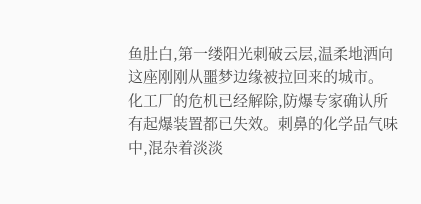鱼肚白,第一缕阳光刺破云层,温柔地洒向这座刚刚从噩梦边缘被拉回来的城市。
化工厂的危机已经解除,防爆专家确认所有起爆装置都已失效。刺鼻的化学品气味中,混杂着淡淡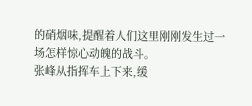的硝烟味,提醒着人们这里刚刚发生过一场怎样惊心动魄的战斗。
张峰从指挥车上下来,缓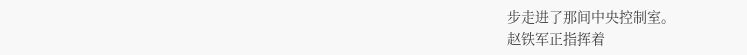步走进了那间中央控制室。
赵铁军正指挥着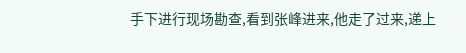手下进行现场勘查,看到张峰进来,他走了过来,递上